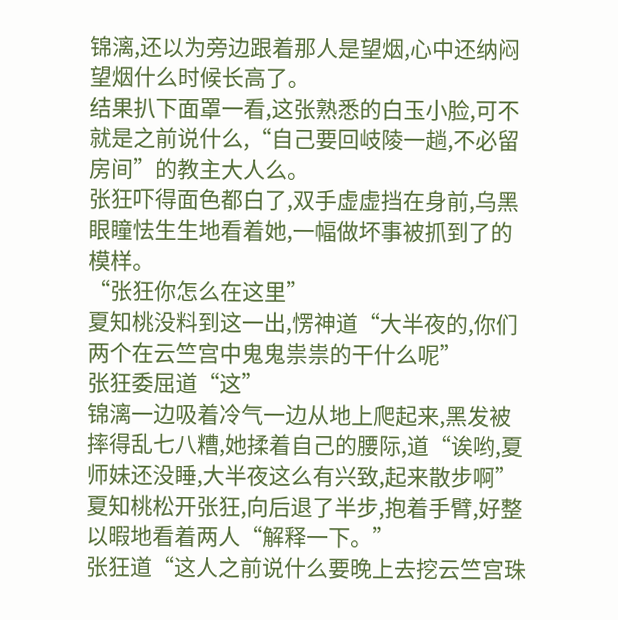锦漓,还以为旁边跟着那人是望烟,心中还纳闷望烟什么时候长高了。
结果扒下面罩一看,这张熟悉的白玉小脸,可不就是之前说什么,“自己要回岐陵一趟,不必留房间”的教主大人么。
张狂吓得面色都白了,双手虚虚挡在身前,乌黑眼瞳怯生生地看着她,一幅做坏事被抓到了的模样。
“张狂你怎么在这里”
夏知桃没料到这一出,愣神道“大半夜的,你们两个在云竺宫中鬼鬼祟祟的干什么呢”
张狂委屈道“这”
锦漓一边吸着冷气一边从地上爬起来,黑发被摔得乱七八糟,她揉着自己的腰际,道“诶哟,夏师妹还没睡,大半夜这么有兴致,起来散步啊”
夏知桃松开张狂,向后退了半步,抱着手臂,好整以暇地看着两人“解释一下。”
张狂道“这人之前说什么要晚上去挖云竺宫珠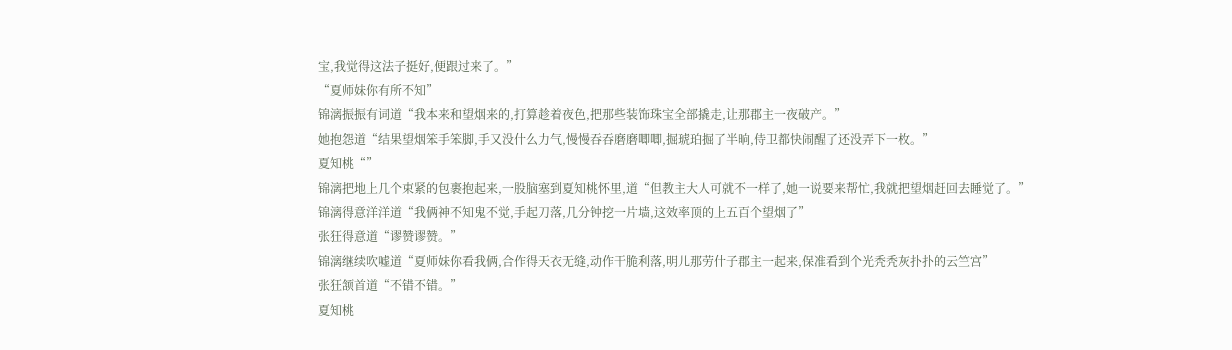宝,我觉得这法子挺好,便跟过来了。”
“夏师妹你有所不知”
锦漓振振有词道“我本来和望烟来的,打算趁着夜色,把那些装饰珠宝全部撬走,让那郡主一夜破产。”
她抱怨道“结果望烟笨手笨脚,手又没什么力气,慢慢吞吞磨磨唧唧,掘琥珀掘了半晌,侍卫都快闹醒了还没弄下一枚。”
夏知桃“”
锦漓把地上几个束紧的包裹抱起来,一股脑塞到夏知桃怀里,道“但教主大人可就不一样了,她一说要来帮忙,我就把望烟赶回去睡觉了。”
锦漓得意洋洋道“我俩神不知鬼不觉,手起刀落,几分钟挖一片墙,这效率顶的上五百个望烟了”
张狂得意道“谬赞谬赞。”
锦漓继续吹嘘道“夏师妹你看我俩,合作得天衣无缝,动作干脆利落,明儿那劳什子郡主一起来,保准看到个光秃秃灰扑扑的云竺宫”
张狂颔首道“不错不错。”
夏知桃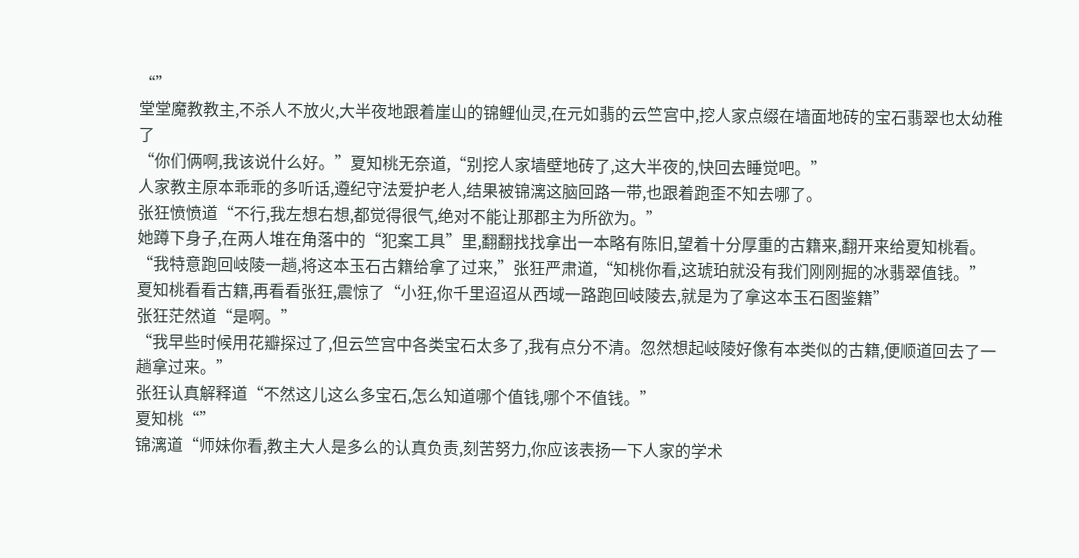“”
堂堂魔教教主,不杀人不放火,大半夜地跟着崖山的锦鲤仙灵,在元如翡的云竺宫中,挖人家点缀在墙面地砖的宝石翡翠也太幼稚了
“你们俩啊,我该说什么好。”夏知桃无奈道,“别挖人家墙壁地砖了,这大半夜的,快回去睡觉吧。”
人家教主原本乖乖的多听话,遵纪守法爱护老人,结果被锦漓这脑回路一带,也跟着跑歪不知去哪了。
张狂愤愤道“不行,我左想右想,都觉得很气,绝对不能让那郡主为所欲为。”
她蹲下身子,在两人堆在角落中的“犯案工具”里,翻翻找找拿出一本略有陈旧,望着十分厚重的古籍来,翻开来给夏知桃看。
“我特意跑回岐陵一趟,将这本玉石古籍给拿了过来,”张狂严肃道,“知桃你看,这琥珀就没有我们刚刚掘的冰翡翠值钱。”
夏知桃看看古籍,再看看张狂,震惊了“小狂,你千里迢迢从西域一路跑回岐陵去,就是为了拿这本玉石图鉴籍”
张狂茫然道“是啊。”
“我早些时候用花瓣探过了,但云竺宫中各类宝石太多了,我有点分不清。忽然想起岐陵好像有本类似的古籍,便顺道回去了一趟拿过来。”
张狂认真解释道“不然这儿这么多宝石,怎么知道哪个值钱,哪个不值钱。”
夏知桃“”
锦漓道“师妹你看,教主大人是多么的认真负责,刻苦努力,你应该表扬一下人家的学术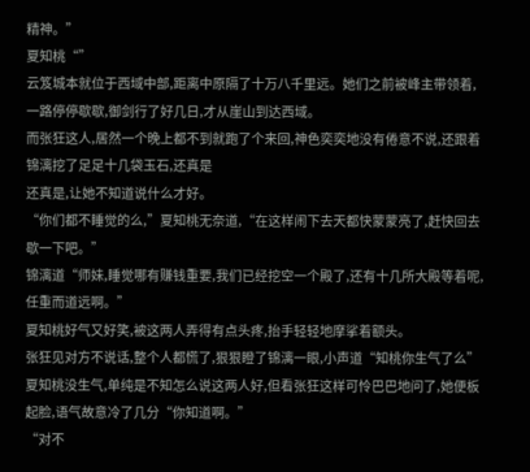精神。”
夏知桃“”
云笈城本就位于西域中部,距离中原隔了十万八千里远。她们之前被峰主带领着,一路停停歇歇,御剑行了好几日,才从崖山到达西域。
而张狂这人,居然一个晚上都不到就跑了个来回,神色奕奕地没有倦意不说,还跟着锦漓挖了足足十几袋玉石,还真是
还真是,让她不知道说什么才好。
“你们都不睡觉的么,”夏知桃无奈道,“在这样闹下去天都快蒙蒙亮了,赶快回去歇一下吧。”
锦漓道“师妹,睡觉哪有赚钱重要,我们已经挖空一个殿了,还有十几所大殿等着呢,任重而道远啊。”
夏知桃好气又好笑,被这两人弄得有点头疼,抬手轻轻地摩挲着额头。
张狂见对方不说话,整个人都慌了,狠狠瞪了锦漓一眼,小声道“知桃你生气了么”
夏知桃没生气,单纯是不知怎么说这两人好,但看张狂这样可怜巴巴地问了,她便板起脸,语气故意冷了几分“你知道啊。”
“对不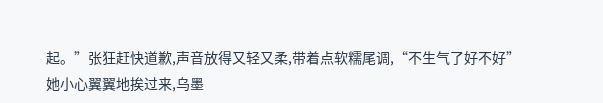起。”张狂赶快道歉,声音放得又轻又柔,带着点软糯尾调,“不生气了好不好”
她小心翼翼地挨过来,乌墨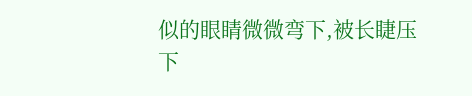似的眼睛微微弯下,被长睫压下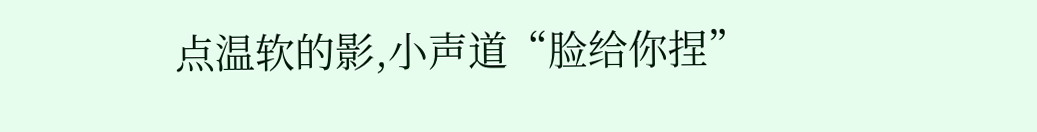点温软的影,小声道“脸给你捏”